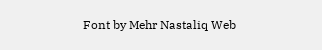Font by Mehr Nastaliq Web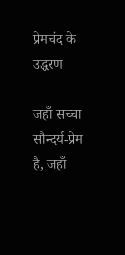प्रेमचंद के उद्धरण

जहाँ सच्चा सौन्दर्य-प्रेम है, जहाँ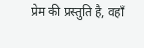प्रेम की प्रस्तुति है, वहाँ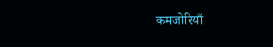कमजोरियाँ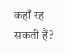कहाँ रह सकती हैं?